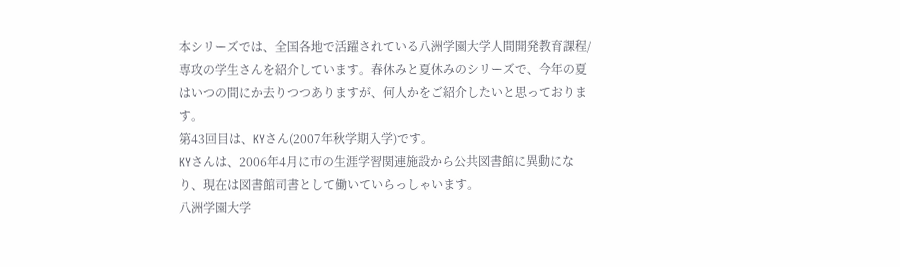本シリーズでは、全国各地で活躍されている八洲学園大学人間開発教育課程/専攻の学生さんを紹介しています。春休みと夏休みのシリーズで、今年の夏はいつの間にか去りつつありますが、何人かをご紹介したいと思っております。
第43回目は、KYさん(2007年秋学期入学)です。
KYさんは、2006年4月に市の生涯学習関連施設から公共図書館に異動になり、現在は図書館司書として働いていらっしゃいます。
八洲学園大学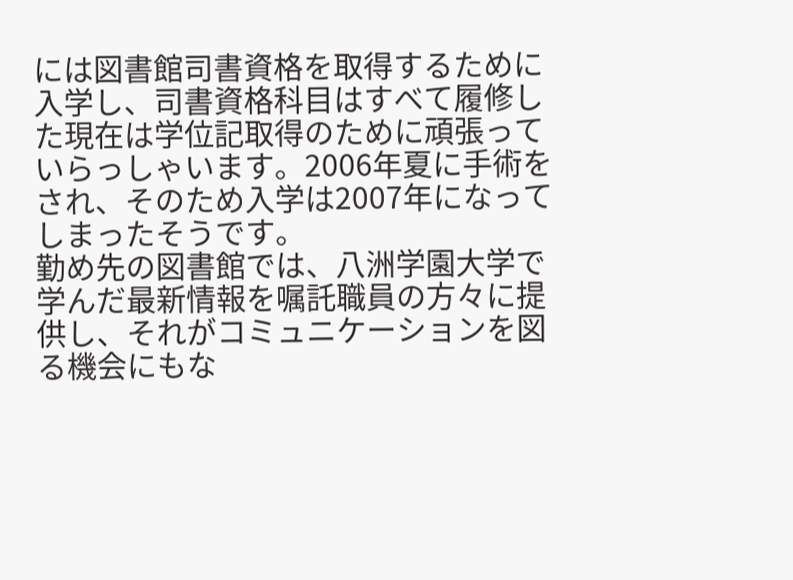には図書館司書資格を取得するために入学し、司書資格科目はすべて履修した現在は学位記取得のために頑張っていらっしゃいます。2006年夏に手術をされ、そのため入学は2007年になってしまったそうです。
勤め先の図書館では、八洲学園大学で学んだ最新情報を嘱託職員の方々に提供し、それがコミュニケーションを図る機会にもな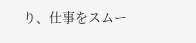り、仕事をスムー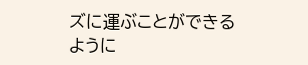ズに運ぶことができるように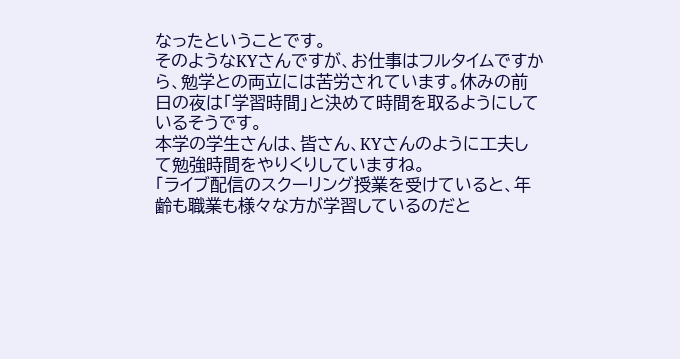なったということです。
そのようなKYさんですが、お仕事はフルタイムですから、勉学との両立には苦労されています。休みの前日の夜は「学習時間」と決めて時間を取るようにしているそうです。
本学の学生さんは、皆さん、KYさんのように工夫して勉強時間をやりくりしていますね。
「ライブ配信のスクーリング授業を受けていると、年齢も職業も様々な方が学習しているのだと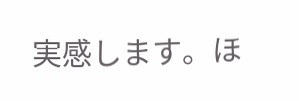実感します。ほ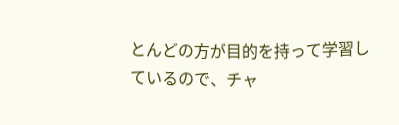とんどの方が目的を持って学習しているので、チャ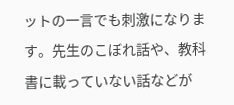ットの一言でも刺激になります。先生のこぼれ話や、教科書に載っていない話などが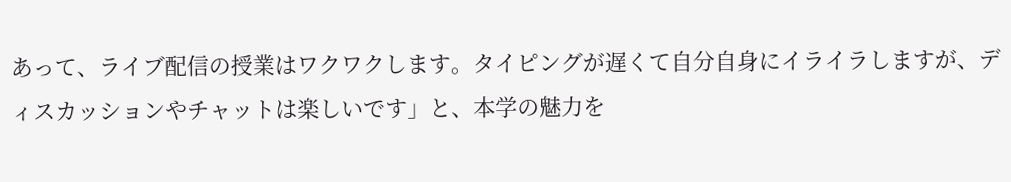あって、ライブ配信の授業はワクワクします。タイピングが遅くて自分自身にイライラしますが、ディスカッションやチャットは楽しいです」と、本学の魅力を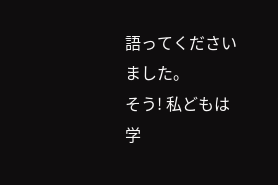語ってくださいました。
そう! 私どもは学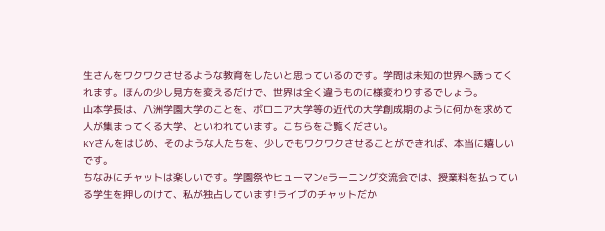生さんをワクワクさせるような教育をしたいと思っているのです。学問は未知の世界へ誘ってくれます。ほんの少し見方を変えるだけで、世界は全く違うものに様変わりするでしょう。
山本学長は、八洲学園大学のことを、ボロニア大学等の近代の大学創成期のように何かを求めて人が集まってくる大学、といわれています。こちらをご覧ください。
KYさんをはじめ、そのような人たちを、少しでもワクワクさせることができれば、本当に嬉しいです。
ちなみにチャットは楽しいです。学園祭やヒューマンeラーニング交流会では、授業料を払っている学生を押しのけて、私が独占しています!ライブのチャットだか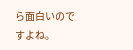ら面白いのですよね。